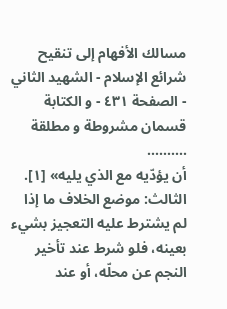مسالك الأفهام إلى تنقيح شرائع الإسلام - الشهيد الثاني - الصفحة ٤٣١ - و الكتابة قسمان مشروطة و مطلقة
..........
أن يؤدّيه مع الذي يليه» [١].
الثالث: موضع الخلاف ما إذا لم يشترط عليه التعجيز بشيء بعينه، فلو شرط عند تأخير النجم عن محلّه، أو عند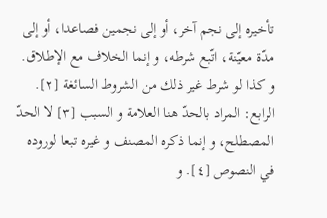تأخيره إلى نجم آخر، أو إلى نجمين فصاعدا، أو إلى مدّة معيّنة، اتّبع شرطه، و إنما الخلاف مع الإطلاق. و كذا لو شرط غير ذلك من الشروط السائغة [٢].
الرابع: المراد بالحدّ هنا العلامة و السبب [٣] لا الحدّ المصطلح، و إنما ذكره المصنف و غيره تبعا لوروده في النصوص [٤]. و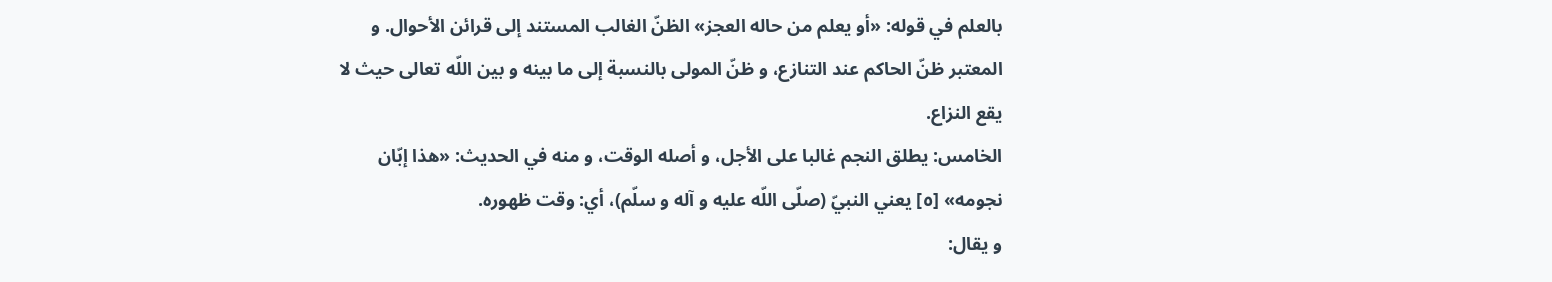بالعلم في قوله: «أو يعلم من حاله العجز» الظنّ الغالب المستند إلى قرائن الأحوال. و المعتبر ظنّ الحاكم عند التنازع، و ظنّ المولى بالنسبة إلى ما بينه و بين اللّه تعالى حيث لا يقع النزاع.
الخامس: يطلق النجم غالبا على الأجل، و أصله الوقت، و منه في الحديث: «هذا إبّان نجومه» [٥] يعني النبيّ (صلّى اللّه عليه و آله و سلّم)، أي: وقت ظهوره.
و يقال: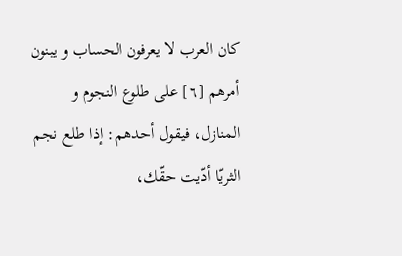كان العرب لا يعرفون الحساب و يبنون أمرهم [٦] على طلوع النجوم و المنازل، فيقول أحدهم: إذا طلع نجم الثريّا أدّيت حقّك،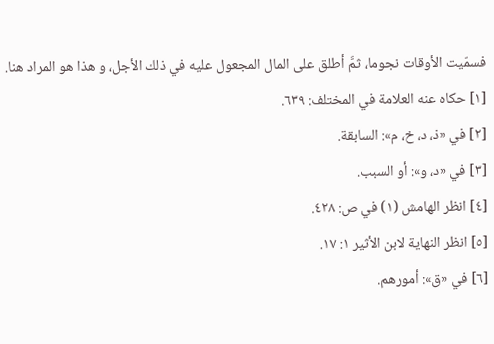فسمّيت الأوقات نجوما، ثمَّ أطلق على المال المجعول عليه في ذلك الأجل، و هذا هو المراد هنا.
[١] حكاه عنه العلامة في المختلف: ٦٣٩.
[٢] في «ذ، د، خ، م»: السابقة.
[٣] في «د، و»: أو السبب.
[٤] انظر الهامش (١) في ص: ٤٢٨.
[٥] انظر النهاية لابن الأثير ١: ١٧.
[٦] في «ق»: أمورهم.